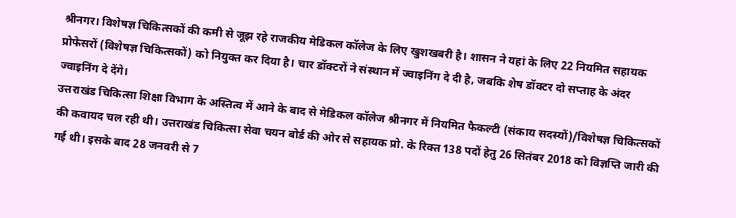श्रीनगर। विशेषज्ञ चिकित्सकों की कमी से जूझ रहे राजकीय मेडिकल कॉलेज के लिए खुशखबरी है। शासन ने यहां के लिए 22 नियमित सहायक प्रोफेसरों (विशेषज्ञ चिकित्सकों) को नियुक्त कर दिया है। चार डॉक्टरों ने संस्थान में ज्वाइनिंग दे दी है, जबकि शेष डॉक्टर दो सप्ताह के अंदर ज्वाइनिंग दे देंगे।
उत्तराखंड चिकित्सा शिक्षा विभाग के अस्तित्व में आने के बाद से मेडिकल कॉलेज श्रीनगर में नियमित फैकल्टी (संकाय सदस्यों)/विशेषज्ञ चिकित्सकों की कवायद चल रही थी। उत्तराखंड चिकित्सा सेवा चयन बोर्ड की ओर से सहायक प्रो. के रिक्त 138 पदों हेतु 26 सितंबर 2018 को विज्ञप्ति जारी की गई थी। इसके बाद 28 जनवरी से 7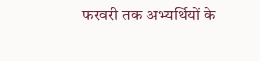फरवरी तक अभ्यर्थियों के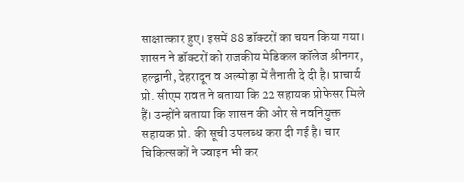साक्षात्कार हुए। इसमें 88 डॉक्टरों का चयन किया गया। शासन ने डॉक्टरों को राजकीय मेडिकल कॉलेज श्रीनगर, हल्द्वानी, देहरादून व अल्मोड़ा में तैनाती दे दी है। प्राचार्य प्रो. सीएम रावत ने बताया कि 22 सहायक प्रोफेसर मिले हैं। उन्होंने बताया कि शासन की ओर से नवनियुक्त सहायक प्रो. की सूची उपलब्ध करा दी गई है। चार चिकित्सकों ने ज्वाइन भी कर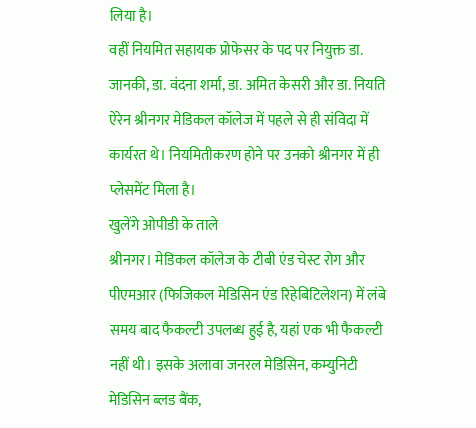लिया है।
वहीं नियमित सहायक प्रोफेसर के पद पर नियुक्त डा. जानकी, डा. वंदना शर्मा, डा. अमित केसरी और डा. नियति ऐरेन श्रीनगर मेडिकल कॉलेज में पहले से ही संविदा में कार्यरत थे। नियमितीकरण होने पर उनको श्रीनगर में ही प्लेसमेंट मिला है।
खुलेंगे ओपीडी के ताले
श्रीनगर। मेडिकल कॉलेज के टीबी एंड चेस्ट रोग और पीएमआर (फिजिकल मेडिसिन एंड रिहेबिटिलेशन) में लंबे समय बाद फैकल्टी उपलब्ध हुई है, यहां एक भी फैकल्टी नहीं थी। इसके अलावा जनरल मेडिसिन, कम्युनिटी मेडिसिन ब्लड बैंक,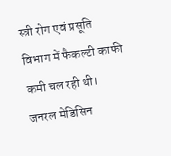स्त्री रोग एवं प्रसूति विभाग में फैकल्टी काफी कमी चल रही थी। जनरल मेडिसिन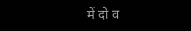में दो व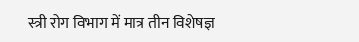स्त्री रोग विभाग में मात्र तीन विशेषज्ञ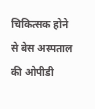चिकित्सक होने से बेस अस्पताल की ओपीडी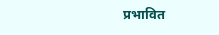प्रभावित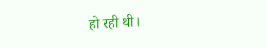हो रही थी।